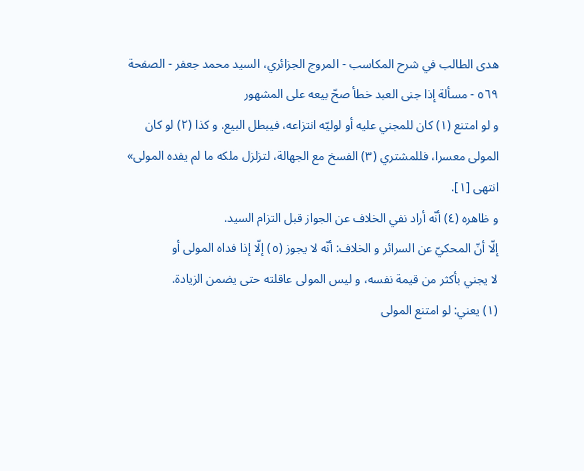هدى الطالب في شرح المكاسب - المروج الجزائري، السيد محمد جعفر - الصفحة ٥٦٩ - مسألة إذا جنى العبد خطأ صحّ بيعه على المشهور
و لو امتنع (١) كان للمجني عليه أو لوليّه انتزاعه، فيبطل البيع. و كذا (٢) لو كان المولى معسرا، فللمشتري (٣) الفسخ مع الجهالة، لتزلزل ملكه ما لم يفده المولى» انتهى [١].
و ظاهره (٤) أنّه أراد نفي الخلاف عن الجواز قبل التزام السيد.
إلّا أنّ المحكيّ عن السرائر و الخلاف: أنّه لا يجوز (٥) إلّا إذا فداه المولى أو
لا يجني بأكثر من قيمة نفسه، و ليس المولى عاقلته حتى يضمن الزيادة.
(١) يعني: لو امتنع المولى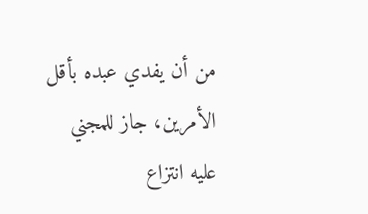من أن يفدي عبده بأقل الأمرين، جاز للمجني عليه انتزاع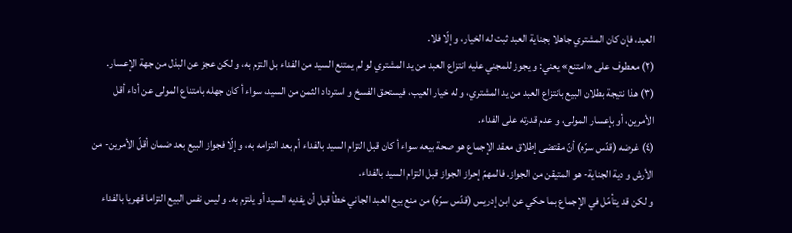العبد، فإن كان المشتري جاهلا بجناية العبد ثبت له الخيار، و إلّا فلا.
(٢) معطوف على «امتنع» يعني: و يجوز للمجني عليه انتزاع العبد من يد المشتري لو لم يمتنع السيد من الفداء بل التزم به، و لكن عجز عن البذل من جهة الإعسار.
(٣) هذا نتيجة بطلان البيع بانتزاع العبد من يد المشتري، و له خيار العيب، فيستحق الفسخ و استرداد الثمن من السيد، سواء أ كان جهله بامتناع المولى عن أداء أقل الأمرين، أو بإعسار المولى، و عدم قدرته على الفداء.
(٤) غرضه (قدّس سرّه) أنّ مقتضى إطلاق معقد الإجماع هو صحة بيعه سواء أ كان قبل التزام السيد بالفداء أم بعد التزامه به، و إلّا فجواز البيع بعد ضمان أقلّ الأمرين- من الأرش و دية الجناية- هو المتيقن من الجواز. فالمهمّ إحراز الجواز قبل التزام السيد بالفداء.
و لكن قد يتأمّل في الإجماع بما حكي عن ابن إدريس (قدّس سرّه) من منع بيع العبد الجاني خطأ قبل أن يفديه السيد أو يلتزم به. و ليس نفس البيع التزاما قهريا بالفداء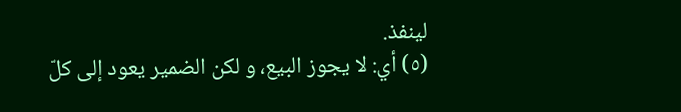لينفذ.
(٥) أي: لا يجوز البيع، و لكن الضمير يعود إلى كلّ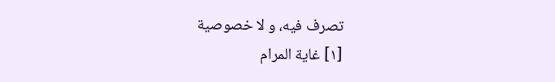تصرف فيه، و لا خصوصية
[١] غاية المرام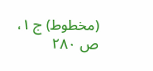(مخطوط) ج ١، ص ٢٨٠